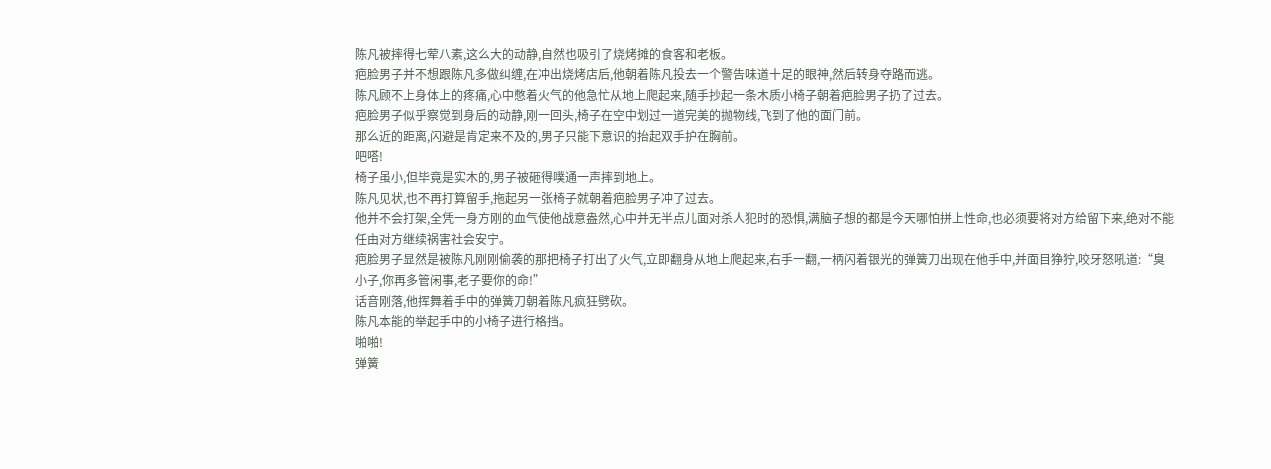陈凡被摔得七荤八素,这么大的动静,自然也吸引了烧烤摊的食客和老板。
疤脸男子并不想跟陈凡多做纠缠,在冲出烧烤店后,他朝着陈凡投去一个警告味道十足的眼神,然后转身夺路而逃。
陈凡顾不上身体上的疼痛,心中憋着火气的他急忙从地上爬起来,随手抄起一条木质小椅子朝着疤脸男子扔了过去。
疤脸男子似乎察觉到身后的动静,刚一回头,椅子在空中划过一道完美的抛物线,飞到了他的面门前。
那么近的距离,闪避是肯定来不及的,男子只能下意识的抬起双手护在胸前。
吧嗒!
椅子虽小,但毕竟是实木的,男子被砸得噗通一声摔到地上。
陈凡见状,也不再打算留手,拖起另一张椅子就朝着疤脸男子冲了过去。
他并不会打架,全凭一身方刚的血气使他战意盎然,心中并无半点儿面对杀人犯时的恐惧,满脑子想的都是今天哪怕拼上性命,也必须要将对方给留下来,绝对不能任由对方继续祸害社会安宁。
疤脸男子显然是被陈凡刚刚偷袭的那把椅子打出了火气,立即翻身从地上爬起来,右手一翻,一柄闪着银光的弹簧刀出现在他手中,并面目狰狞,咬牙怒吼道:“臭小子,你再多管闲事,老子要你的命!”
话音刚落,他挥舞着手中的弹簧刀朝着陈凡疯狂劈砍。
陈凡本能的举起手中的小椅子进行格挡。
啪啪!
弹簧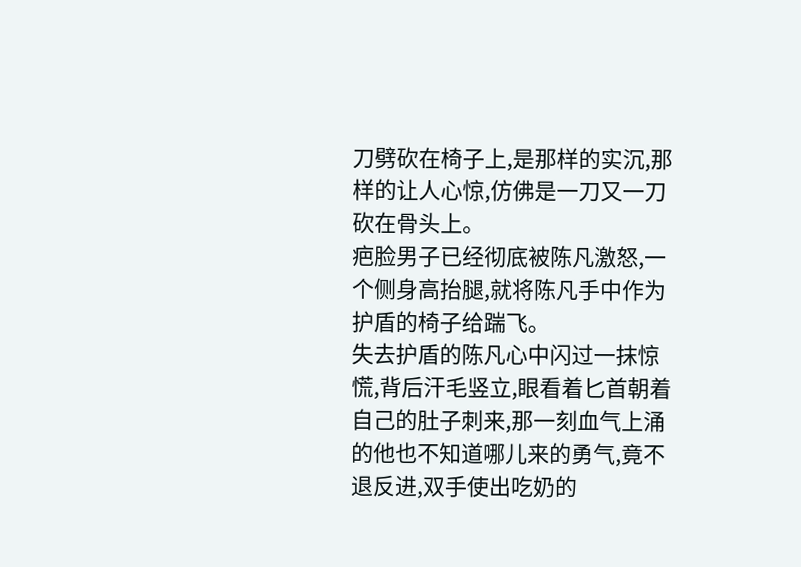刀劈砍在椅子上,是那样的实沉,那样的让人心惊,仿佛是一刀又一刀砍在骨头上。
疤脸男子已经彻底被陈凡激怒,一个侧身高抬腿,就将陈凡手中作为护盾的椅子给踹飞。
失去护盾的陈凡心中闪过一抹惊慌,背后汗毛竖立,眼看着匕首朝着自己的肚子刺来,那一刻血气上涌的他也不知道哪儿来的勇气,竟不退反进,双手使出吃奶的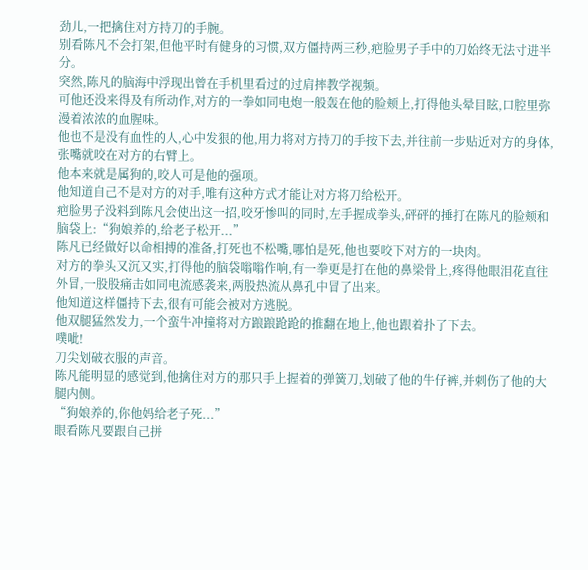劲儿,一把擒住对方持刀的手腕。
别看陈凡不会打架,但他平时有健身的习惯,双方僵持两三秒,疤脸男子手中的刀始终无法寸进半分。
突然,陈凡的脑海中浮现出曾在手机里看过的过肩摔教学视频。
可他还没来得及有所动作,对方的一拳如同电炮一般轰在他的脸颊上,打得他头晕目眩,口腔里弥漫着浓浓的血腥味。
他也不是没有血性的人,心中发狠的他,用力将对方持刀的手按下去,并往前一步贴近对方的身体,张嘴就咬在对方的右臂上。
他本来就是属狗的,咬人可是他的强项。
他知道自己不是对方的对手,唯有这种方式才能让对方将刀给松开。
疤脸男子没料到陈凡会使出这一招,咬牙惨叫的同时,左手握成拳头,砰砰的捶打在陈凡的脸颊和脑袋上:“狗娘养的,给老子松开...”
陈凡已经做好以命相搏的准备,打死也不松嘴,哪怕是死,他也要咬下对方的一块肉。
对方的拳头又沉又实,打得他的脑袋嗡嗡作响,有一拳更是打在他的鼻梁骨上,疼得他眼泪花直往外冒,一股股痛击如同电流感袭来,两股热流从鼻孔中冒了出来。
他知道这样僵持下去,很有可能会被对方逃脱。
他双腿猛然发力,一个蛮牛冲撞将对方踉踉跄跄的推翻在地上,他也跟着扑了下去。
噗呲!
刀尖划破衣服的声音。
陈凡能明显的感觉到,他擒住对方的那只手上握着的弹簧刀,划破了他的牛仔裤,并刺伤了他的大腿内侧。
“狗娘养的,你他妈给老子死...”
眼看陈凡要跟自己拼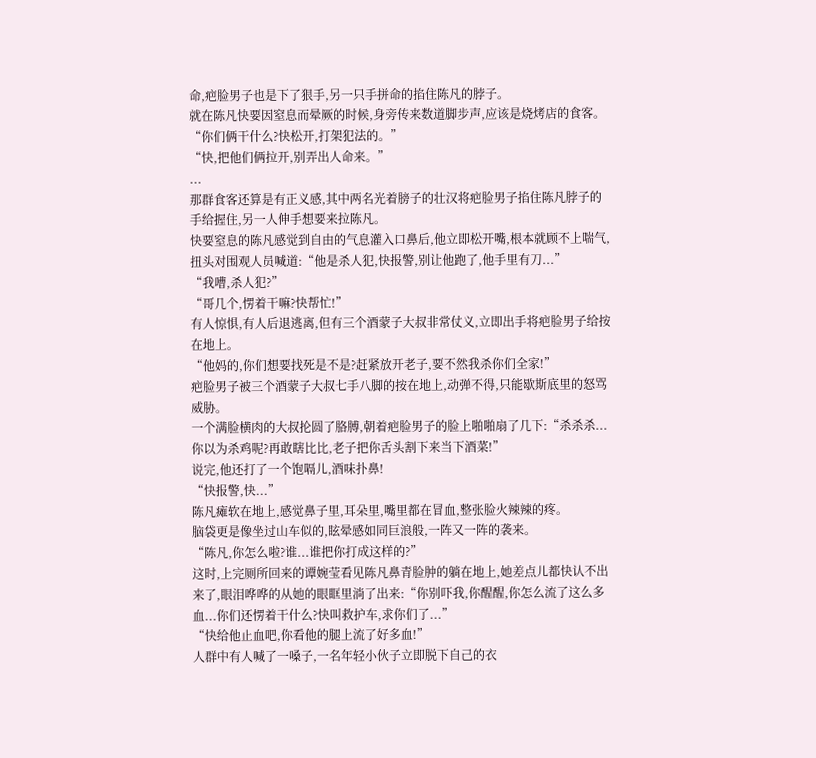命,疤脸男子也是下了狠手,另一只手拼命的掐住陈凡的脖子。
就在陈凡快要因窒息而晕厥的时候,身旁传来数道脚步声,应该是烧烤店的食客。
“你们俩干什么?快松开,打架犯法的。”
“快,把他们俩拉开,别弄出人命来。”
...
那群食客还算是有正义感,其中两名光着膀子的壮汉将疤脸男子掐住陈凡脖子的手给握住,另一人伸手想要来拉陈凡。
快要窒息的陈凡感觉到自由的气息灌入口鼻后,他立即松开嘴,根本就顾不上喘气,扭头对围观人员喊道:“他是杀人犯,快报警,别让他跑了,他手里有刀...”
“我嘈,杀人犯?”
“哥几个,愣着干嘛?快帮忙!”
有人惊惧,有人后退逃离,但有三个酒蒙子大叔非常仗义,立即出手将疤脸男子给按在地上。
“他妈的,你们想要找死是不是?赶紧放开老子,要不然我杀你们全家!”
疤脸男子被三个酒蒙子大叔七手八脚的按在地上,动弹不得,只能歇斯底里的怒骂威胁。
一个满脸横肉的大叔抡圆了胳膊,朝着疤脸男子的脸上啪啪扇了几下:“杀杀杀...你以为杀鸡呢?再敢瞎比比,老子把你舌头割下来当下酒菜!”
说完,他还打了一个饱嗝儿,酒味扑鼻!
“快报警,快...”
陈凡瘫软在地上,感觉鼻子里,耳朵里,嘴里都在冒血,整张脸火辣辣的疼。
脑袋更是像坐过山车似的,眩晕感如同巨浪般,一阵又一阵的袭来。
“陈凡,你怎么啦?谁...谁把你打成这样的?”
这时,上完厕所回来的谭婉莹看见陈凡鼻青脸肿的躺在地上,她差点儿都快认不出来了,眼泪哗哗的从她的眼眶里淌了出来:“你别吓我,你醒醒,你怎么流了这么多血...你们还愣着干什么?快叫救护车,求你们了...”
“快给他止血吧,你看他的腿上流了好多血!”
人群中有人喊了一嗓子,一名年轻小伙子立即脱下自己的衣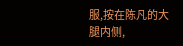服,按在陈凡的大腿内侧,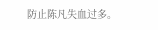防止陈凡失血过多。